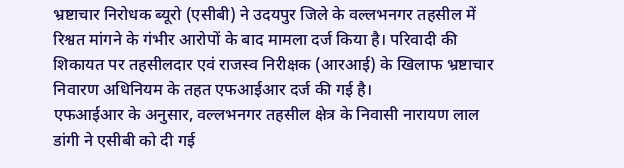भ्रष्टाचार निरोधक ब्यूरो (एसीबी) ने उदयपुर जिले के वल्लभनगर तहसील में रिश्वत मांगने के गंभीर आरोपों के बाद मामला दर्ज किया है। परिवादी की शिकायत पर तहसीलदार एवं राजस्व निरीक्षक (आरआई) के खिलाफ भ्रष्टाचार निवारण अधिनियम के तहत एफआईआर दर्ज की गई है।
एफआईआर के अनुसार, वल्लभनगर तहसील क्षेत्र के निवासी नारायण लाल डांगी ने एसीबी को दी गई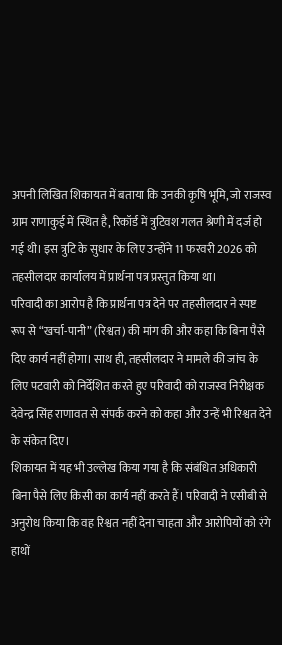अपनी लिखित शिकायत में बताया कि उनकी कृषि भूमि, जो राजस्व ग्राम राणाकुई में स्थित है, रिकॉर्ड में त्रुटिवश गलत श्रेणी में दर्ज हो गई थी। इस त्रुटि के सुधार के लिए उन्होंने 11 फरवरी 2026 को तहसीलदार कार्यालय में प्रार्थना पत्र प्रस्तुत किया था।
परिवादी का आरोप है कि प्रार्थना पत्र देने पर तहसीलदार ने स्पष्ट रूप से “खर्चा-पानी” (रिश्वत) की मांग की और कहा कि बिना पैसे दिए कार्य नहीं होगा। साथ ही, तहसीलदार ने मामले की जांच के लिए पटवारी को निर्देशित करते हुए परिवादी को राजस्व निरीक्षक देवेन्द्र सिंह राणावत से संपर्क करने को कहा और उन्हें भी रिश्वत देने के संकेत दिए।
शिकायत में यह भी उल्लेख किया गया है कि संबंधित अधिकारी बिना पैसे लिए किसी का कार्य नहीं करते हैं। परिवादी ने एसीबी से अनुरोध किया कि वह रिश्वत नहीं देना चाहता और आरोपियों को रंगे हाथों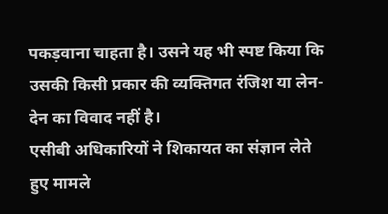पकड़वाना चाहता है। उसने यह भी स्पष्ट किया कि उसकी किसी प्रकार की व्यक्तिगत रंजिश या लेन-देन का विवाद नहीं है।
एसीबी अधिकारियों ने शिकायत का संज्ञान लेते हुए मामले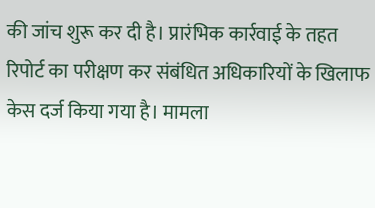की जांच शुरू कर दी है। प्रारंभिक कार्रवाई के तहत रिपोर्ट का परीक्षण कर संबंधित अधिकारियों के खिलाफ केस दर्ज किया गया है। मामला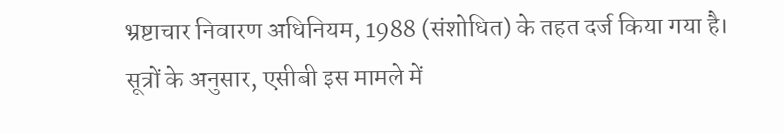भ्रष्टाचार निवारण अधिनियम, 1988 (संशोधित) के तहत दर्ज किया गया है।
सूत्रों के अनुसार, एसीबी इस मामले में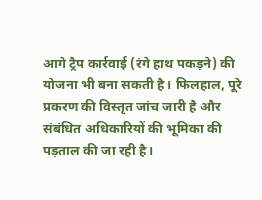आगे ट्रैप कार्रवाई (रंगे हाथ पकड़ने) की योजना भी बना सकती है। फिलहाल, पूरे प्रकरण की विस्तृत जांच जारी है और संबंधित अधिकारियों की भूमिका की पड़ताल की जा रही है।